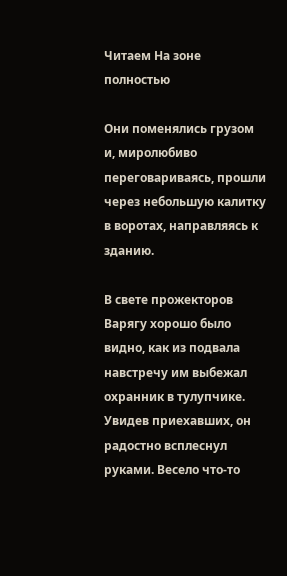Читаем На зоне полностью

Они поменялись грузом и, миролюбиво переговариваясь, прошли через небольшую калитку в воротах, направляясь к зданию.

В свете прожекторов Варягу хорошо было видно, как из подвала навстречу им выбежал охранник в тулупчике. Увидев приехавших, он радостно всплеснул руками. Весело что-то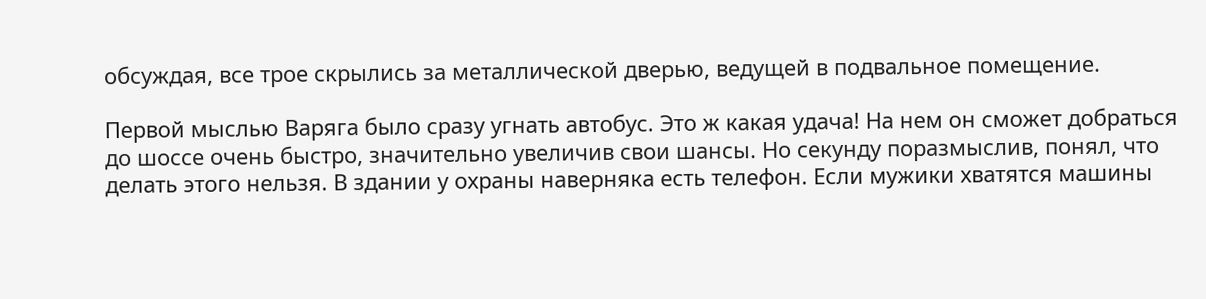обсуждая, все трое скрылись за металлической дверью, ведущей в подвальное помещение.

Первой мыслью Варяга было сразу угнать автобус. Это ж какая удача! На нем он сможет добраться до шоссе очень быстро, значительно увеличив свои шансы. Но секунду поразмыслив, понял, что делать этого нельзя. В здании у охраны наверняка есть телефон. Если мужики хватятся машины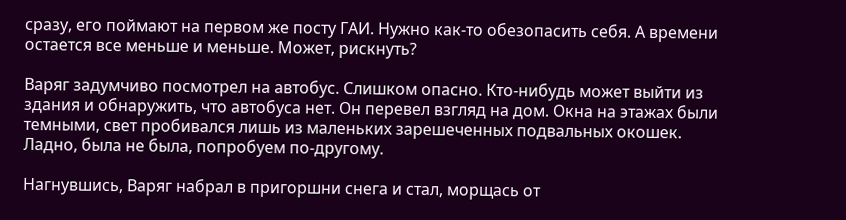сразу, его поймают на первом же посту ГАИ. Нужно как-то обезопасить себя. А времени остается все меньше и меньше. Может, рискнуть?

Варяг задумчиво посмотрел на автобус. Слишком опасно. Кто-нибудь может выйти из здания и обнаружить, что автобуса нет. Он перевел взгляд на дом. Окна на этажах были темными, свет пробивался лишь из маленьких зарешеченных подвальных окошек. Ладно, была не была, попробуем по-другому.

Нагнувшись, Варяг набрал в пригоршни снега и стал, морщась от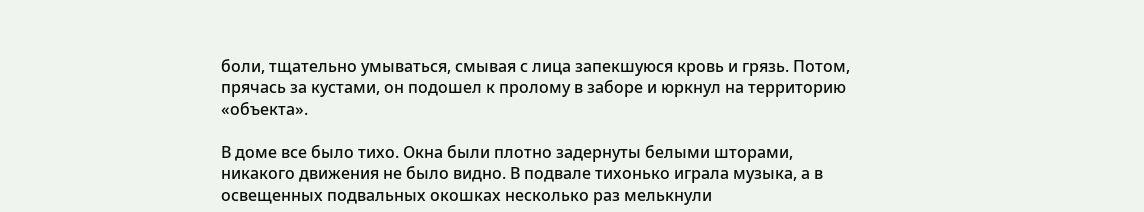боли, тщательно умываться, смывая с лица запекшуюся кровь и грязь. Потом, прячась за кустами, он подошел к пролому в заборе и юркнул на территорию «объекта».

В доме все было тихо. Окна были плотно задернуты белыми шторами, никакого движения не было видно. В подвале тихонько играла музыка, а в освещенных подвальных окошках несколько раз мелькнули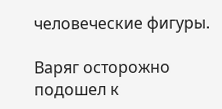человеческие фигуры.

Варяг осторожно подошел к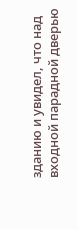зданию и увидел, что над входной парадной дверью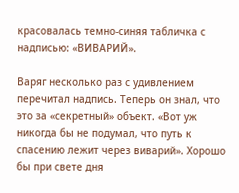красовалась темно-синяя табличка с надписью: «ВИВАРИЙ».

Варяг несколько раз с удивлением перечитал надпись. Теперь он знал, что это за «секретный» объект. «Вот уж никогда бы не подумал, что путь к спасению лежит через виварий». Хорошо бы при свете дня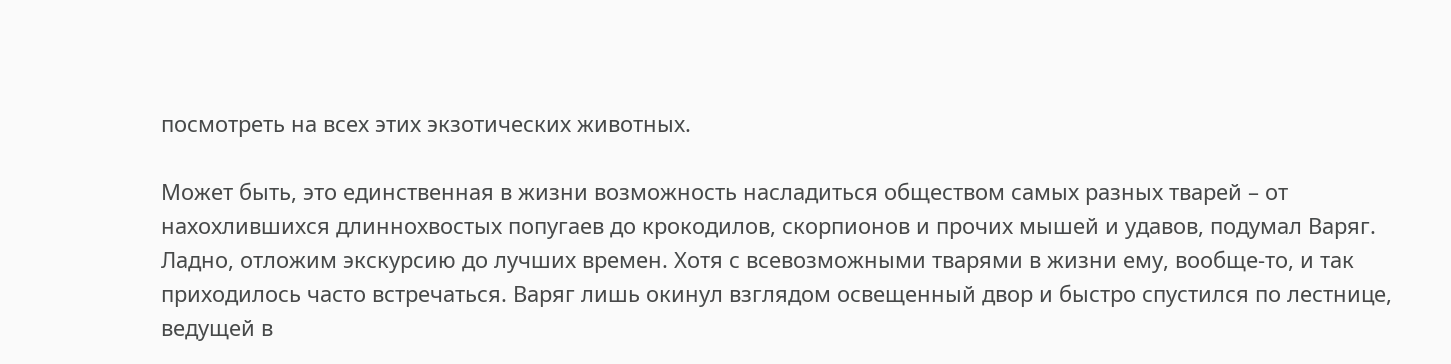посмотреть на всех этих экзотических животных.

Может быть, это единственная в жизни возможность насладиться обществом самых разных тварей – от нахохлившихся длиннохвостых попугаев до крокодилов, скорпионов и прочих мышей и удавов, подумал Варяг. Ладно, отложим экскурсию до лучших времен. Хотя с всевозможными тварями в жизни ему, вообще-то, и так приходилось часто встречаться. Варяг лишь окинул взглядом освещенный двор и быстро спустился по лестнице, ведущей в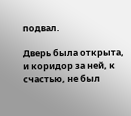подвал.

Дверь была открыта, и коридор за ней, к счастью, не был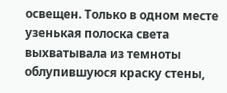освещен. Только в одном месте узенькая полоска света выхватывала из темноты облупившуюся краску стены,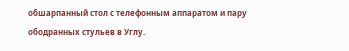обшарпанный стол с телефонным аппаратом и пару ободранных стульев в Углу.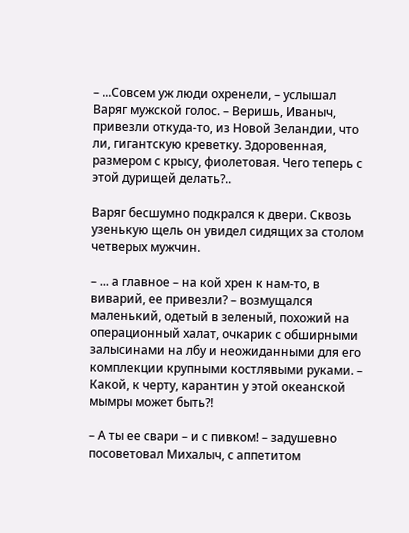– ...Совсем уж люди охренели, – услышал Варяг мужской голос. – Веришь, Иваныч, привезли откуда-то, из Новой Зеландии, что ли, гигантскую креветку. Здоровенная, размером с крысу, фиолетовая. Чего теперь с этой дурищей делать?..

Варяг бесшумно подкрался к двери. Сквозь узенькую щель он увидел сидящих за столом четверых мужчин.

– ... а главное – на кой хрен к нам-то, в виварий, ее привезли? – возмущался маленький, одетый в зеленый, похожий на операционный халат, очкарик с обширными залысинами на лбу и неожиданными для его комплекции крупными костлявыми руками. – Какой, к черту, карантин у этой океанской мымры может быть?!

– А ты ее свари – и с пивком! – задушевно посоветовал Михалыч, с аппетитом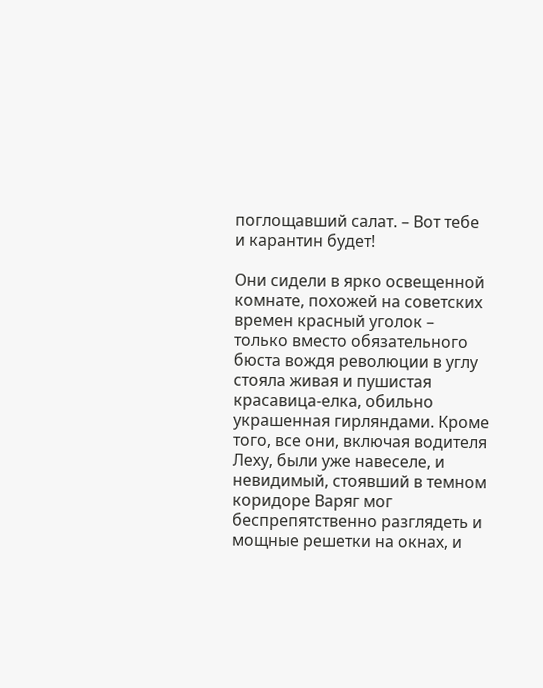поглощавший салат. – Вот тебе и карантин будет!

Они сидели в ярко освещенной комнате, похожей на советских времен красный уголок – только вместо обязательного бюста вождя революции в углу стояла живая и пушистая красавица-елка, обильно украшенная гирляндами. Кроме того, все они, включая водителя Леху, были уже навеселе, и невидимый, стоявший в темном коридоре Варяг мог беспрепятственно разглядеть и мощные решетки на окнах, и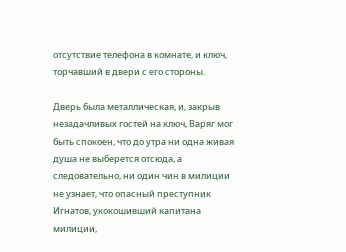отсутствие телефона в комнате, и ключ, торчавший в двери с его стороны.

Дверь была металлическая, и, закрыв незадачливых гостей на ключ, Варяг мог быть спокоен, что до утра ни одна живая душа не выберется отсюда, а следовательно, ни один чин в милиции не узнает, что опасный преступник Игнатов, укокошивший капитана милиции,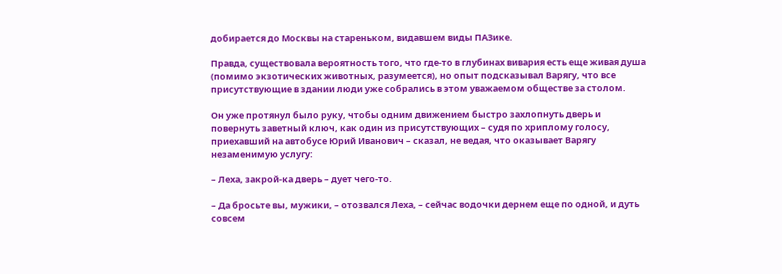добирается до Москвы на стареньком, видавшем виды ПАЗике.

Правда, существовала вероятность того, что где-то в глубинах вивария есть еще живая душа (помимо экзотических животных, разумеется), но опыт подсказывал Варягу, что все присутствующие в здании люди уже собрались в этом уважаемом обществе за столом.

Он уже протянул было руку, чтобы одним движением быстро захлопнуть дверь и повернуть заветный ключ, как один из присутствующих – судя по хриплому голосу, приехавший на автобусе Юрий Иванович – сказал, не ведая, что оказывает Варягу незаменимую услугу:

– Леха, закрой-ка дверь – дует чего-то.

– Да бросьте вы, мужики, – отозвался Леха, – сейчас водочки дернем еще по одной, и дуть совсем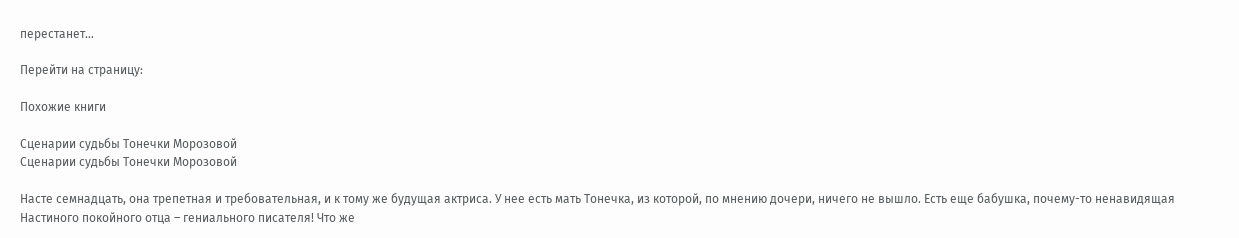перестанет...

Перейти на страницу:

Похожие книги

Сценарии судьбы Тонечки Морозовой
Сценарии судьбы Тонечки Морозовой

Насте семнадцать, она трепетная и требовательная, и к тому же будущая актриса. У нее есть мать Тонечка, из которой, по мнению дочери, ничего не вышло. Есть еще бабушка, почему-то ненавидящая Настиного покойного отца – гениального писателя! Что же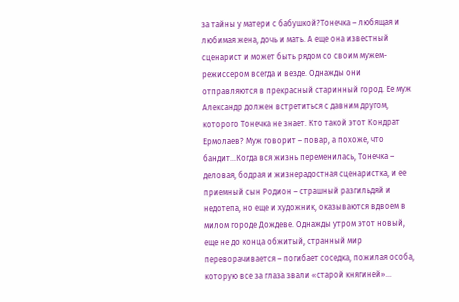за тайны у матери с бабушкой?Тонечка – любящая и любимая жена, дочь и мать. А еще она известный сценарист и может быть рядом со своим мужем-режиссером всегда и везде. Однажды они отправляются в прекрасный старинный город. Ее муж Александр должен встретиться с давним другом, которого Тонечка не знает. Кто такой этот Кондрат Ермолаев? Муж говорит – повар, а похоже, что бандит…Когда вся жизнь переменилась, Тонечка – деловая, бодрая и жизнерадостная сценаристка, и ее приемный сын Родион – страшный разгильдяй и недотепа, но еще и художник, оказываются вдвоем в милом городе Дождеве. Однажды утром этот новый, еще не до конца обжитый, странный мир переворачивается – погибает соседка, пожилая особа, которую все за глаза звали «старой княгиней»…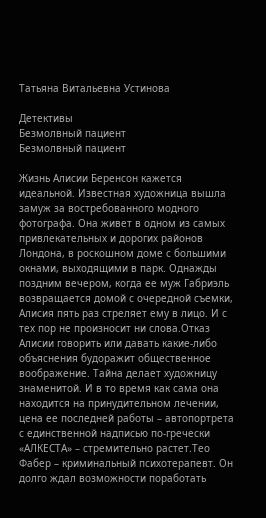Татьяна Витальевна Устинова

Детективы
Безмолвный пациент
Безмолвный пациент

Жизнь Алисии Беренсон кажется идеальной. Известная художница вышла замуж за востребованного модного фотографа. Она живет в одном из самых привлекательных и дорогих районов Лондона, в роскошном доме с большими окнами, выходящими в парк. Однажды поздним вечером, когда ее муж Габриэль возвращается домой с очередной съемки, Алисия пять раз стреляет ему в лицо. И с тех пор не произносит ни слова.Отказ Алисии говорить или давать какие-либо объяснения будоражит общественное воображение. Тайна делает художницу знаменитой. И в то время как сама она находится на принудительном лечении, цена ее последней работы – автопортрета с единственной надписью по-гречески «АЛКЕСТА» – стремительно растет.Тео Фабер – криминальный психотерапевт. Он долго ждал возможности поработать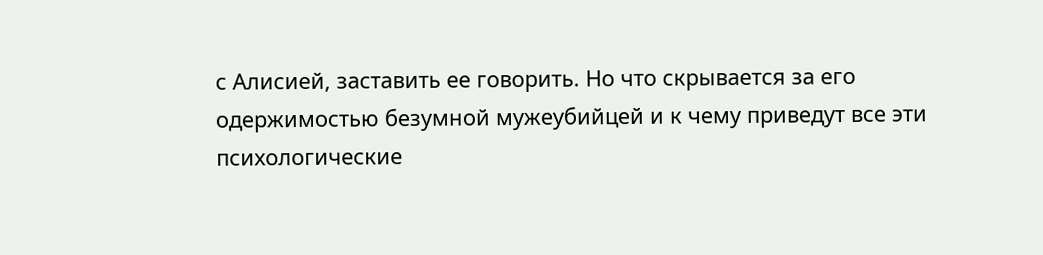с Алисией, заставить ее говорить. Но что скрывается за его одержимостью безумной мужеубийцей и к чему приведут все эти психологические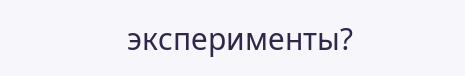эксперименты?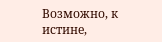Возможно, к истине,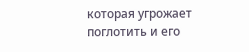которая угрожает поглотить и его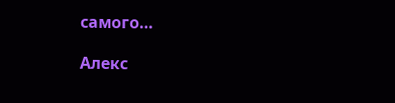самого…

Алекс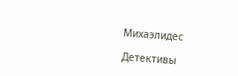Михаэлидес

Детективы